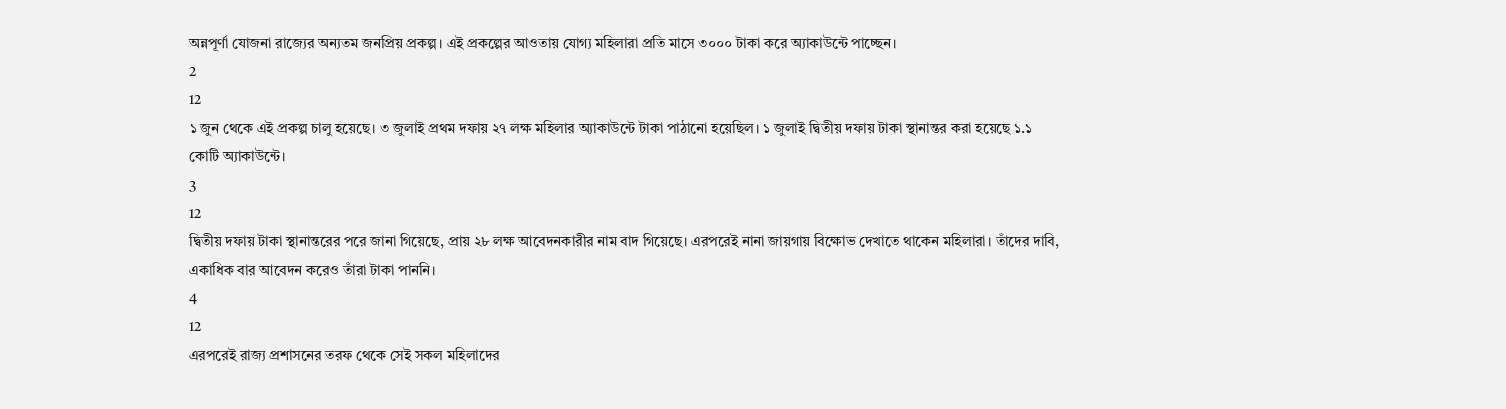অন্নপূর্ণা যোজনা রাজ্যের অন্যতম জনপ্রিয় প্রকল্প। এই প্রকল্পের আওতায় যোগ্য মহিলারা প্রতি মাসে ৩০০০ টাকা করে অ্যাকাউন্টে পাচ্ছেন।
2
12
১ জুন থেকে এই প্রকল্প চালু হয়েছে। ৩ জুলাই প্রথম দফায় ২৭ লক্ষ মহিলার অ্যাকাউন্টে টাকা পাঠানো হয়েছিল। ১ জুলাই দ্বিতীয় দফায় টাকা স্থানান্তর করা হয়েছে ১.১ কোটি অ্যাকাউন্টে।
3
12
দ্বিতীয় দফায় টাকা স্থানান্তরের পরে জানা গিয়েছে, প্রায় ২৮ লক্ষ আবেদনকারীর নাম বাদ গিয়েছে। এরপরেই নানা জায়গায় বিক্ষোভ দেখাতে থাকেন মহিলারা। তাঁদের দাবি, একাধিক বার আবেদন করেও তাঁরা টাকা পাননি।
4
12
এরপরেই রাজ্য প্রশাসনের তরফ থেকে সেই সকল মহিলাদের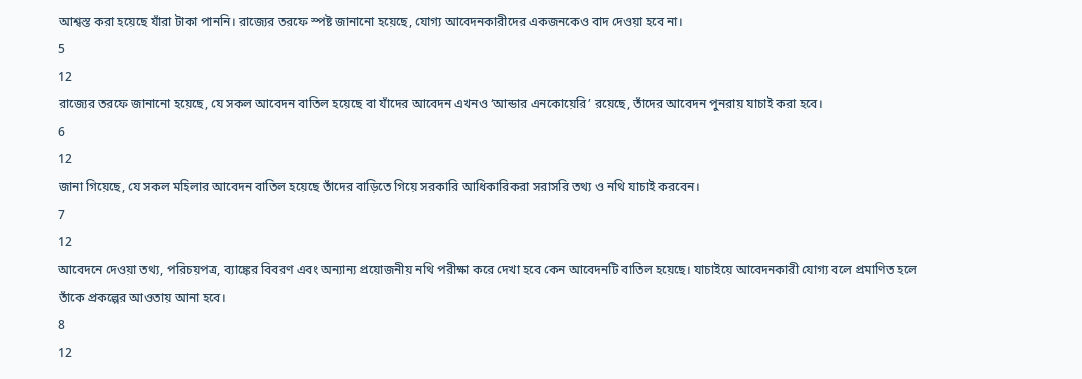আশ্বস্ত করা হয়েছে যাঁরা টাকা পাননি। রাজ্যের তরফে স্পষ্ট জানানো হয়েছে, যোগ্য আবেদনকারীদের একজনকেও বাদ দেওয়া হবে না।
5
12
রাজ্যের তরফে জানানো হয়েছে, যে সকল আবেদন বাতিল হয়েছে বা যাঁদের আবেদন এখনও ‘আন্ডার এনকোয়েরি’ রয়েছে, তাঁদের আবেদন পুনরায় যাচাই করা হবে।
6
12
জানা গিয়েছে, যে সকল মহিলার আবেদন বাতিল হয়েছে তাঁদের বাড়িতে গিয়ে সরকারি আধিকারিকরা সরাসরি তথ্য ও নথি যাচাই করবেন।
7
12
আবেদনে দেওয়া তথ্য, পরিচয়পত্র, ব্যাঙ্কের বিবরণ এবং অন্যান্য প্রয়োজনীয় নথি পরীক্ষা করে দেখা হবে কেন আবেদনটি বাতিল হয়েছে। যাচাইয়ে আবেদনকারী যোগ্য বলে প্রমাণিত হলে তাঁকে প্রকল্পের আওতায় আনা হবে।
8
12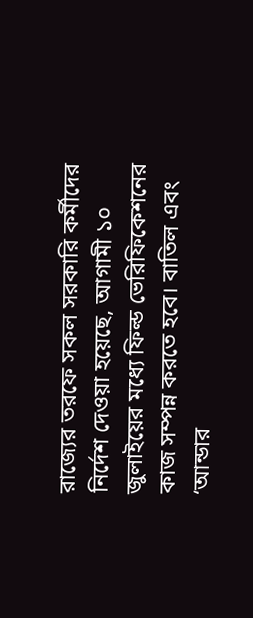রাজ্যের তরফে সকল সরকারি কর্মীদের নির্দেশ দেওয়া হয়েছে, আগামী ১০ জুলাইয়ের মধ্যে ফিল্ড ভেরিফিকেশনের কাজ সম্পন্ন করতে হবে। বাতিল এবং ‘আন্ডার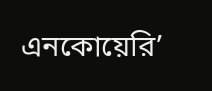এনকোয়েরি’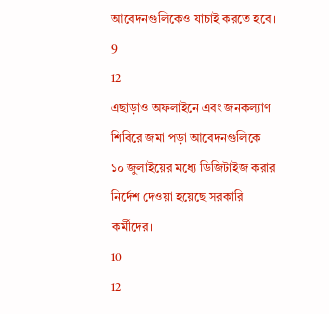আবেদনগুলিকেও যাচাই করতে হবে।
9
12
এছাড়াও অফলাইনে এবং জনকল্যাণ শিবিরে জমা পড়া আবেদনগুলিকে ১০ জুলাইয়ের মধ্যে ডিজিটাইজ করার নির্দেশ দেওয়া হয়েছে সরকারি কর্মীদের।
10
12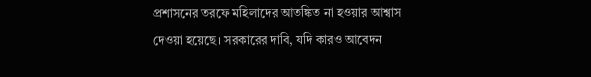প্রশাসনের তরফে মহিলাদের আতঙ্কিত না হওয়ার আশ্বাস দেওয়া হয়েছে। সরকারের দাবি, যদি কারও আবেদন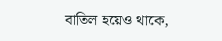বাতিল হয়েও থাকে,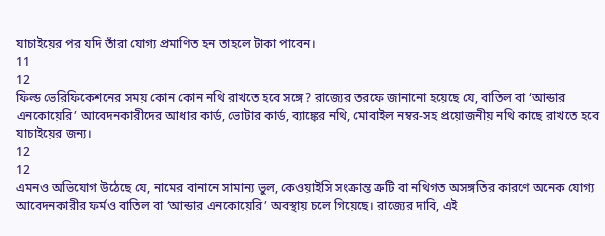যাচাইয়ের পর যদি তাঁরা যোগ্য প্রমাণিত হন তাহলে টাকা পাবেন।
11
12
ফিল্ড ভেরিফিকেশনের সময় কোন কোন নথি রাখতে হবে সঙ্গে? রাজ্যের তরফে জানানো হয়েছে যে, বাতিল বা ‘আন্ডার এনকোয়েরি’ আবেদনকারীদের আধার কার্ড, ভোটার কার্ড, ব্যাঙ্কের নথি, মোবাইল নম্বর-সহ প্রয়োজনীয় নথি কাছে রাখতে হবে যাচাইয়ের জন্য।
12
12
এমনও অভিযোগ উঠেছে যে, নামের বানানে সামান্য ভুল, কেওয়াইসি সংক্রান্ত ত্রুটি বা নথিগত অসঙ্গতির কারণে অনেক যোগ্য আবেদনকারীর ফর্মও বাতিল বা ‘আন্ডার এনকোয়েরি’ অবস্থায় চলে গিয়েছে। রাজ্যের দাবি, এই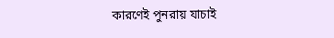কারণেই পুনরায় যাচাই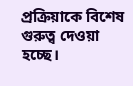প্রক্রিয়াকে বিশেষ গুরুত্ব দেওয়া হচ্ছে।